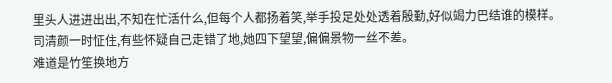里头人进进出出,不知在忙活什么,但每个人都扬着笑,举手投足处处透着殷勤,好似竭力巴结谁的模样。
司清颜一时怔住,有些怀疑自己走错了地,她四下望望,偏偏景物一丝不差。
难道是竹笙换地方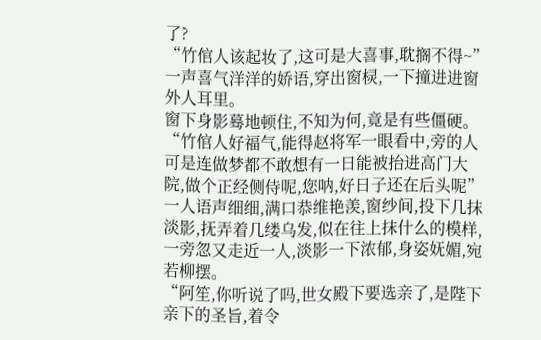了?
“竹倌人该起妆了,这可是大喜事,耽搁不得~”
一声喜气洋洋的娇语,穿出窗棂,一下撞进进窗外人耳里。
窗下身影蓦地顿住,不知为何,竟是有些僵硬。
“竹倌人好福气,能得赵将军一眼看中,旁的人可是连做梦都不敢想有一日能被抬进高门大院,做个正经侧侍呢,您呐,好日子还在后头呢”
一人语声细细,满口恭维艳羡,窗纱间,投下几抹淡影,抚弄着几缕乌发,似在往上抹什么的模样,一旁忽又走近一人,淡影一下浓郁,身姿妩媚,宛若柳摆。
“阿笙,你听说了吗,世女殿下要选亲了,是陛下亲下的圣旨,着令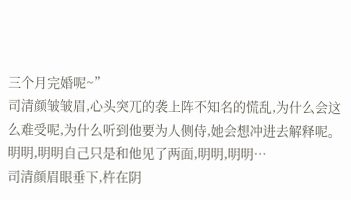三个月完婚呢~”
司清颜皱皱眉,心头突兀的袭上阵不知名的慌乱,为什么会这么难受呢,为什么听到他要为人侧侍,她会想冲进去解释呢。
明明,明明自己只是和他见了两面,明明,明明…
司清颜眉眼垂下,杵在阴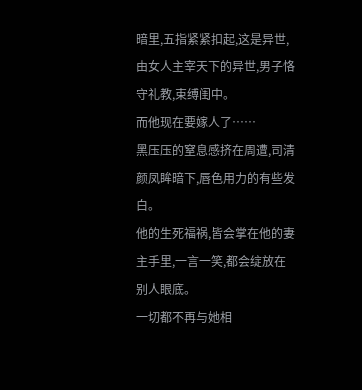暗里,五指紧紧扣起,这是异世,由女人主宰天下的异世,男子恪守礼教,束缚闺中。
而他现在要嫁人了……
黑压压的窒息感挤在周遭,司清颜凤眸暗下,唇色用力的有些发白。
他的生死福祸,皆会掌在他的妻主手里,一言一笑,都会绽放在别人眼底。
一切都不再与她相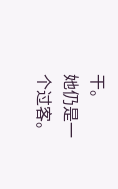干。
她仍是一个过客。